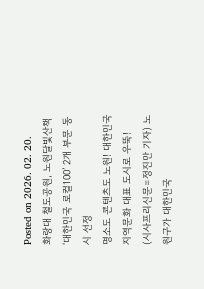Posted on 2026. 02. 20.
화랑대 철도공원, 노원달빛산책 ‘대한민국 로컬100’ 2개 부문 동시 선정
명소도 콘텐츠도 노원! 대한민국 지역문화 대표 도시로 우뚝!
(시사프리신문=정진만 기자) 노원구가 대한민국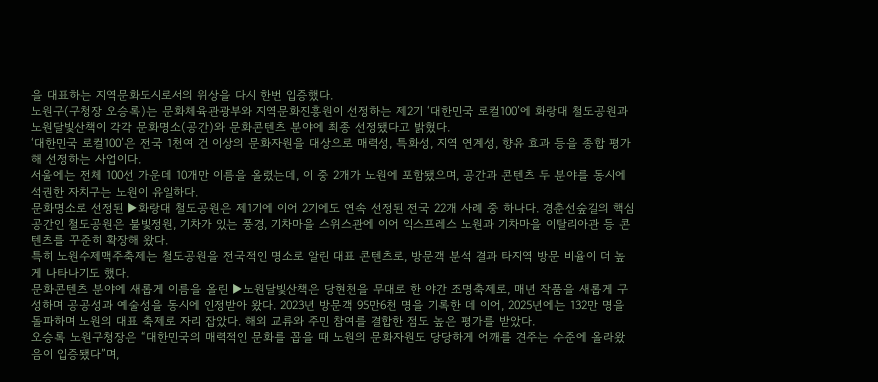을 대표하는 지역문화도시로서의 위상을 다시 한번 입증했다.
노원구(구청장 오승록)는 문화체육관광부와 지역문화진흥원이 선정하는 제2기 ‘대한민국 로컬100’에 화랑대 철도공원과 노원달빛산책이 각각 문화명소(공간)와 문화콘텐츠 분야에 최종 선정됐다고 밝혔다.
‘대한민국 로컬100’은 전국 1천여 건 이상의 문화자원을 대상으로 매력성, 특화성, 지역 연계성, 향유 효과 등을 종합 평가해 선정하는 사업이다.
서울에는 전체 100선 가운데 10개만 이름을 올렸는데, 이 중 2개가 노원에 포함됐으며, 공간과 콘텐츠 두 분야를 동시에 석권한 자치구는 노원이 유일하다.
문화명소로 선정된 ▶화랑대 철도공원은 제1기에 이어 2기에도 연속 선정된 전국 22개 사례 중 하나다. 경춘선숲길의 핵심 공간인 철도공원은 불빛정원, 기차가 있는 풍경, 기차마을 스위스관에 이어 익스프레스 노원과 기차마을 이탈리아관 등 콘텐츠를 꾸준히 확장해 왔다.
특히 노원수제맥주축제는 철도공원을 전국적인 명소로 알린 대표 콘텐츠로, 방문객 분석 결과 타지역 방문 비율이 더 높게 나타나기도 했다.
문화콘텐츠 분야에 새롭게 이름을 올린 ▶노원달빛산책은 당현천을 무대로 한 야간 조명축제로, 매년 작품을 새롭게 구성하며 공공성과 예술성을 동시에 인정받아 왔다. 2023년 방문객 95만6천 명을 기록한 데 이어, 2025년에는 132만 명을 돌파하며 노원의 대표 축제로 자리 잡았다. 해외 교류와 주민 참여를 결합한 점도 높은 평가를 받았다.
오승록 노원구청장은 “대한민국의 매력적인 문화를 꼽을 때 노원의 문화자원도 당당하게 어깨를 견주는 수준에 올라왔음이 입증됐다”며,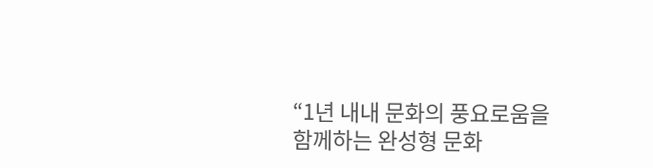“1년 내내 문화의 풍요로움을 함께하는 완성형 문화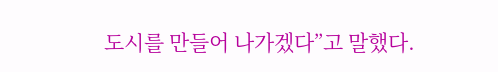도시를 만들어 나가겠다”고 말했다.